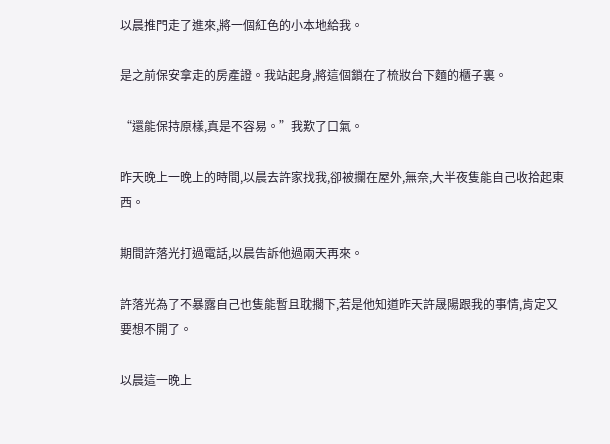以晨推門走了進來,將一個紅色的小本地給我。

是之前保安拿走的房產證。我站起身,將這個鎖在了梳妝台下麵的櫃子裏。

“還能保持原樣,真是不容易。”我歎了口氣。

昨天晚上一晚上的時間,以晨去許家找我,卻被攔在屋外,無奈,大半夜隻能自己收拾起東西。

期間許落光打過電話,以晨告訴他過兩天再來。

許落光為了不暴露自己也隻能暫且耽擱下,若是他知道昨天許晟陽跟我的事情,肯定又要想不開了。

以晨這一晚上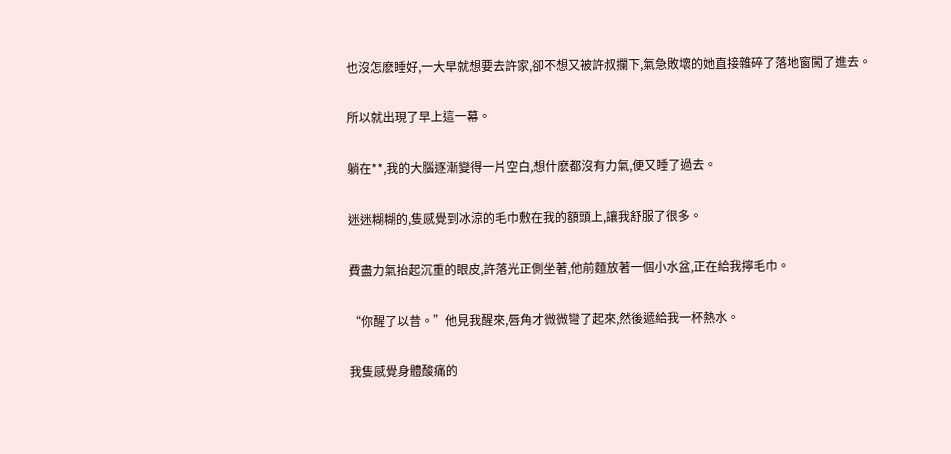也沒怎麽睡好,一大早就想要去許家,卻不想又被許叔攔下,氣急敗壞的她直接雜碎了落地窗闖了進去。

所以就出現了早上這一幕。

躺在**,我的大腦逐漸變得一片空白,想什麽都沒有力氣,便又睡了過去。

迷迷糊糊的,隻感覺到冰涼的毛巾敷在我的額頭上,讓我舒服了很多。

費盡力氣抬起沉重的眼皮,許落光正側坐著,他前麵放著一個小水盆,正在給我擰毛巾。

“你醒了以昔。”他見我醒來,唇角才微微彎了起來,然後遞給我一杯熱水。

我隻感覺身體酸痛的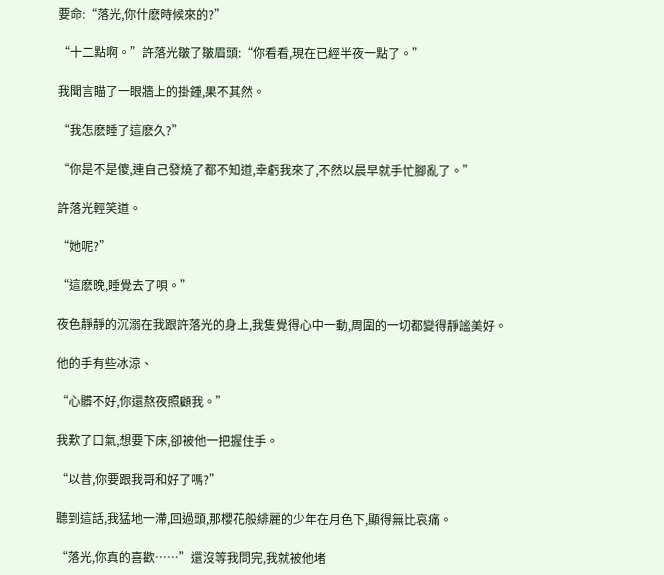要命:“落光,你什麽時候來的?”

“十二點啊。”許落光皺了皺眉頭:“你看看,現在已經半夜一點了。”

我聞言瞄了一眼牆上的掛鍾,果不其然。

“我怎麽睡了這麽久?”

“你是不是傻,連自己發燒了都不知道,幸虧我來了,不然以晨早就手忙腳亂了。”

許落光輕笑道。

“她呢?”

“這麽晚,睡覺去了唄。”

夜色靜靜的沉溺在我跟許落光的身上,我隻覺得心中一動,周圍的一切都變得靜謐美好。

他的手有些冰涼、

“心髒不好,你還熬夜照顧我。”

我歎了口氣,想要下床,卻被他一把握住手。

“以昔,你要跟我哥和好了嗎?”

聽到這話,我猛地一滯,回過頭,那櫻花般緋麗的少年在月色下,顯得無比哀痛。

“落光,你真的喜歡……”還沒等我問完,我就被他堵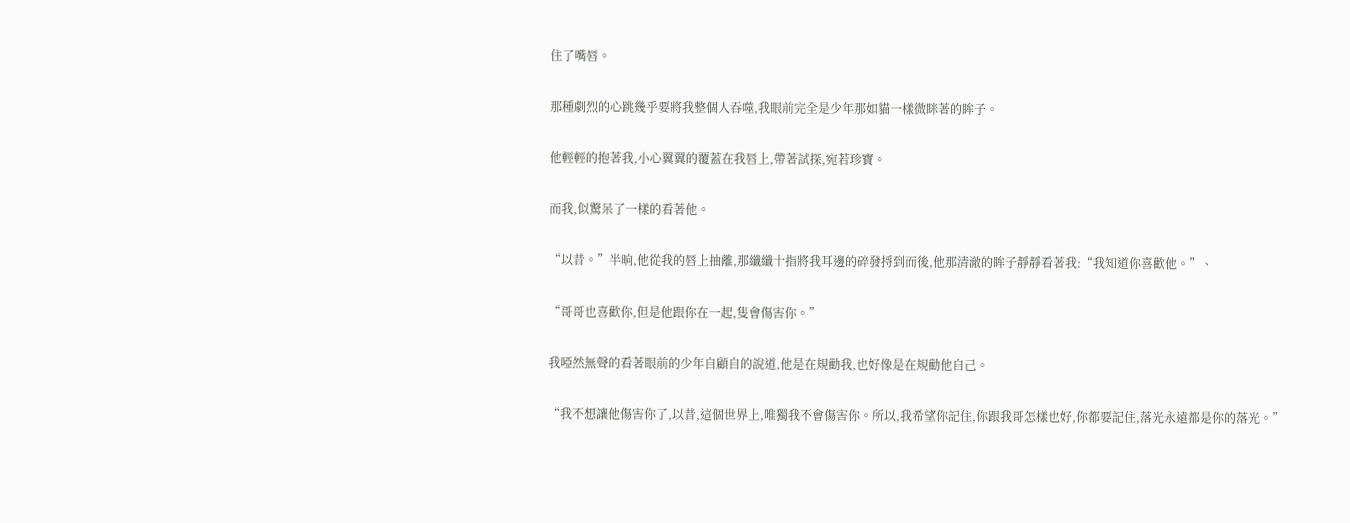住了嘴唇。

那種劇烈的心跳幾乎要將我整個人吞噬,我眼前完全是少年那如貓一樣微眯著的眸子。

他輕輕的抱著我,小心翼翼的覆蓋在我唇上,帶著試探,宛若珍寶。

而我,似驚呆了一樣的看著他。

“以昔。”半晌,他從我的唇上抽離,那纖纖十指將我耳邊的碎發捋到而後,他那清澈的眸子靜靜看著我:“我知道你喜歡他。”、

“哥哥也喜歡你,但是他跟你在一起,隻會傷害你。”

我啞然無聲的看著眼前的少年自顧自的說道,他是在規勸我,也好像是在規勸他自己。

“我不想讓他傷害你了,以昔,這個世界上,唯獨我不會傷害你。所以,我希望你記住,你跟我哥怎樣也好,你都要記住,落光永遠都是你的落光。”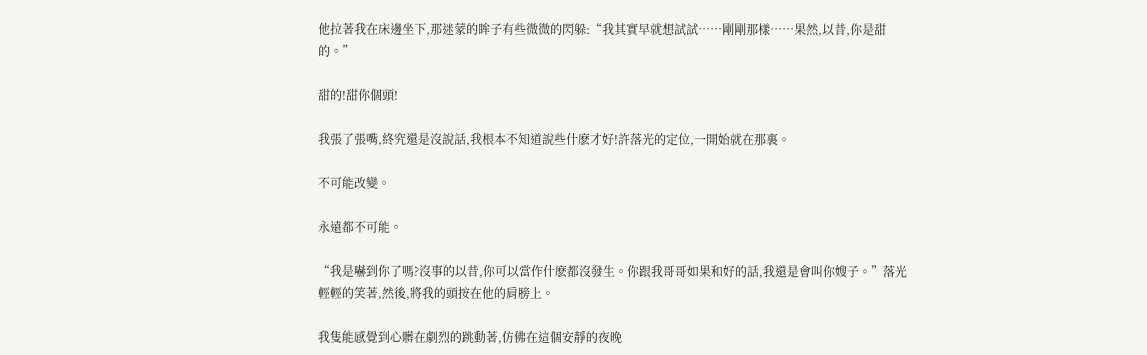他拉著我在床邊坐下,那迷蒙的眸子有些微微的閃躲:“我其實早就想試試……剛剛那樣……果然,以昔,你是甜的。”

甜的!甜你個頭!

我張了張嘴,終究還是沒說話,我根本不知道說些什麽才好!許落光的定位,一開始就在那裏。

不可能改變。

永遠都不可能。

“我是嚇到你了嗎?沒事的以昔,你可以當作什麽都沒發生。你跟我哥哥如果和好的話,我還是會叫你嫂子。”落光輕輕的笑著,然後,將我的頭按在他的肩膀上。

我隻能感覺到心髒在劇烈的跳動著,仿佛在這個安靜的夜晚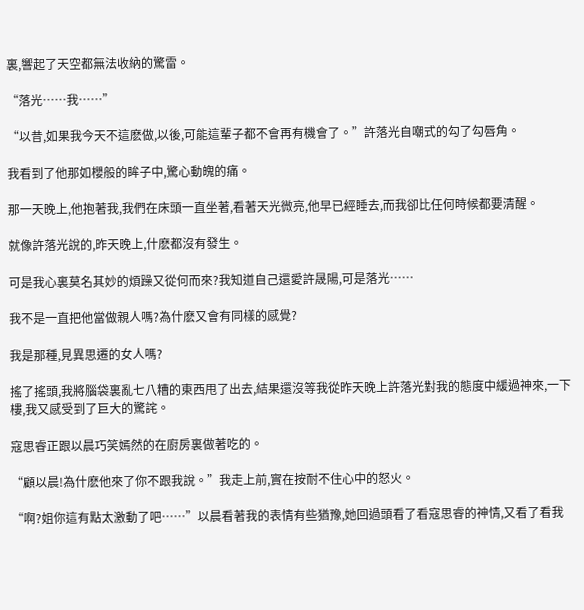裏,響起了天空都無法收納的驚雷。

“落光……我……”

“以昔,如果我今天不這麽做,以後,可能這輩子都不會再有機會了。”許落光自嘲式的勾了勾唇角。

我看到了他那如櫻般的眸子中,驚心動魄的痛。

那一天晚上,他抱著我,我們在床頭一直坐著,看著天光微亮,他早已經睡去,而我卻比任何時候都要清醒。

就像許落光說的,昨天晚上,什麽都沒有發生。

可是我心裏莫名其妙的煩躁又從何而來?我知道自己還愛許晟陽,可是落光……

我不是一直把他當做親人嗎?為什麽又會有同樣的感覺?

我是那種,見異思遷的女人嗎?

搖了搖頭,我將腦袋裏亂七八糟的東西甩了出去,結果還沒等我從昨天晚上許落光對我的態度中緩過神來,一下樓,我又感受到了巨大的驚詫。

寇思睿正跟以晨巧笑嫣然的在廚房裏做著吃的。

“顧以晨!為什麽他來了你不跟我說。”我走上前,實在按耐不住心中的怒火。

“啊?姐你這有點太激動了吧……”以晨看著我的表情有些猶豫,她回過頭看了看寇思睿的神情,又看了看我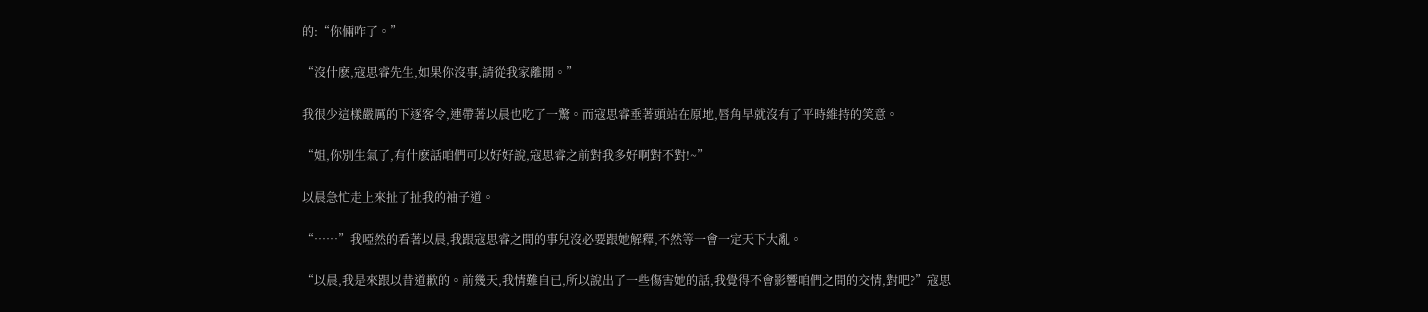的:“你倆咋了。”

“沒什麽,寇思睿先生,如果你沒事,請從我家離開。”

我很少這樣嚴厲的下逐客令,連帶著以晨也吃了一驚。而寇思睿垂著頭站在原地,唇角早就沒有了平時維持的笑意。

“姐,你別生氣了,有什麽話咱們可以好好說,寇思睿之前對我多好啊對不對!~”

以晨急忙走上來扯了扯我的袖子道。

“……”我啞然的看著以晨,我跟寇思睿之間的事兒沒必要跟她解釋,不然等一會一定天下大亂。

“以晨,我是來跟以昔道歉的。前幾天,我情難自已,所以說出了一些傷害她的話,我覺得不會影響咱們之間的交情,對吧?”寇思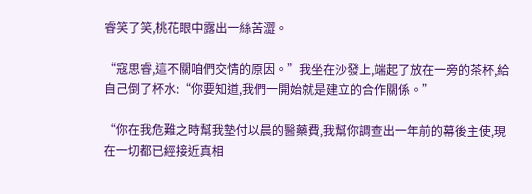睿笑了笑,桃花眼中露出一絲苦澀。

“寇思睿,這不關咱們交情的原因。”我坐在沙發上,端起了放在一旁的茶杯,給自己倒了杯水:“你要知道,我們一開始就是建立的合作關係。”

“你在我危難之時幫我墊付以晨的醫藥費,我幫你調查出一年前的幕後主使,現在一切都已經接近真相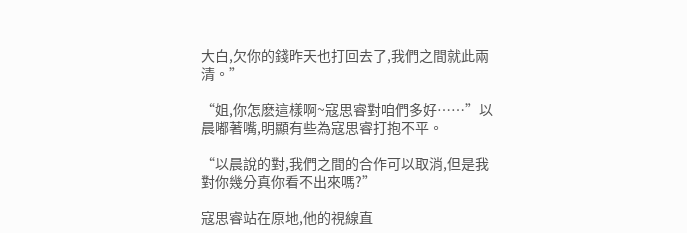大白,欠你的錢昨天也打回去了,我們之間就此兩清。”

“姐,你怎麽這樣啊~寇思睿對咱們多好……”以晨嘟著嘴,明顯有些為寇思睿打抱不平。

“以晨說的對,我們之間的合作可以取消,但是我對你幾分真你看不出來嗎?”

寇思睿站在原地,他的視線直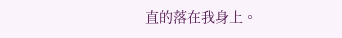直的落在我身上。